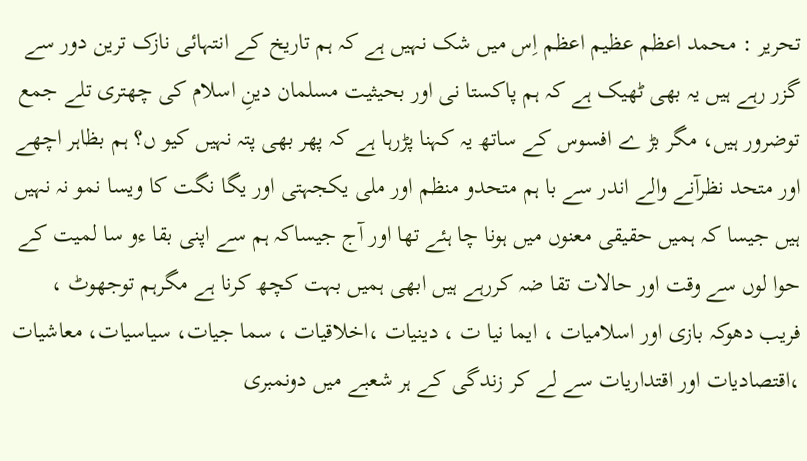تحریر : محمد اعظم عظیم اعظم اِس میں شک نہیں ہے کہ ہم تاریخ کے انتہائی نازک ترین دور سے گزر رہے ہیں یہ بھی ٹھیک ہے کہ ہم پاکستا نی اور بحیثیت مسلمان دینِ اسلام کی چھتری تلے جمع توضرور ہیں، مگر بڑ ے افسوس کے ساتھ یہ کہنا پڑرہا ہے کہ پھر بھی پتہ نہیں کیو ں؟ ہم بظاہر اچھے اور متحد نظرآنے والے اندر سے با ہم متحدو منظم اور ملی یکجہتی اور یگا نگت کا ویسا نمو نہ نہیں ہیں جیسا کہ ہمیں حقیقی معنوں میں ہونا چا ہئے تھا اور آج جیساکہ ہم سے اپنی بقا ءو سا لمیت کے حوا لوں سے وقت اور حالات تقا ضہ کررہے ہیں ابھی ہمیں بہت کچھ کرنا ہے مگرہم توجھوٹ ، فریب دھوکہ بازی اور اسلامیات ، ایما نیا ت ، دینیات ،اخلاقیات ، سما جیات، سیاسیات، معاشیات ،اقتصادیات اور اقتداریات سے لے کر زندگی کے ہر شعبے میں دونمبری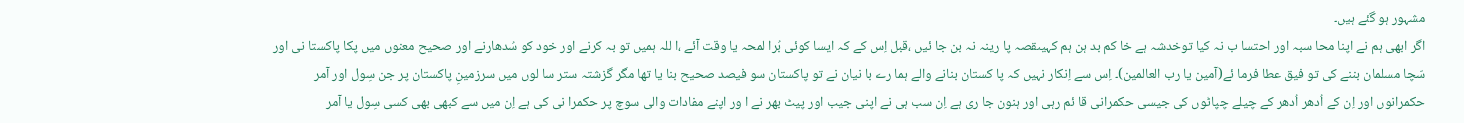مشہور ہو گئے ہیں۔
اگر ابھی ہم نے اپنا محا سبہ اور احتسا ب نہ کیا توخدشہ ہے خا کم بد ہن ہم کہیںقصہ پا رینہ نہ بن جا ئیں ،قبل اِس کے کہ ایسا کوئی بُرا لمحہ یا وقت آئے ،ا للہ ہمیں تو بہ کرنے اور خود کو سُدھارنے اور صحیح معنوں میں پکا پاکستا نی اور سّچا مسلمان بننے کی تو فیق عطا فرما ئے(آمین یا رب العالمین)۔ اِس سے اِنکار نہیں کہ پا کستان بنانے والے ہما رے با نیان نے تو پاکستان سو فیصد صحیح بنا یا تھا مگر گزشتہ ستر سا لوں میں سرزمینِ پاکستان پر جن سِول اور آمر حکمرانوں اور اِن کے اُدھر اُدھر کے چیلے چپاٹوں کی جیسی حکمرانی قا ئم رہی اور ہنون جا ری ہے اِن سب ہی نے اپنی جیب اور پیٹ بھر نے ا ور اپنے مفادات والی سوچ پر حکمرا نی کی ہے اِن میں سے کبھی بھی کسی سِول یا آمر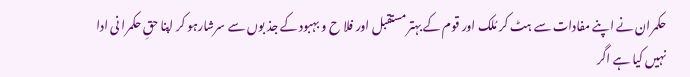حکمران نے اپنے مفادات سے ہٹ کر مُلک اور قوم کے بہتر مستقبل اور فلا ح و بہبود کے جذ بوں سے سرشارہو کر اپنا حقِ حکمرا نی ادا نہیں کیا ہے اگر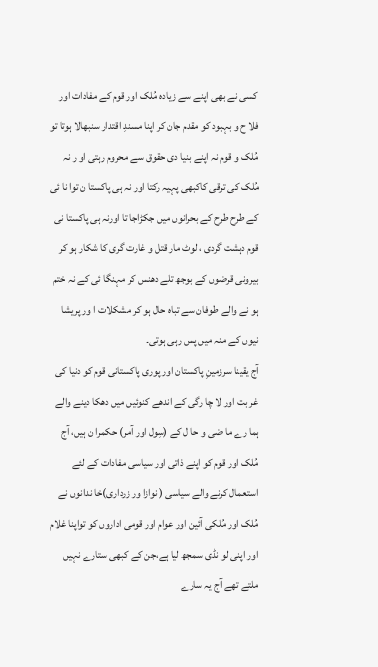کسی نے بھی اپنے سے زیادہ مُلک اور قوم کے مفادات اور فلا ح و بہبود کو مقدم جان کر اپنا مسندِ اقتدار سنبھالا ہوتا تو مُلک و قوم نہ اپنے بنیا دی حقوق سے محروم رہتی او ر نہ مُلک کی ترقی کاکبھی پہیہ رکتا اور نہ ہی پاکستا ن توا نا ئی کے طرح طرح کے بحرانوں میں جکڑاجا تا اورنہ ہی پاکستا نی قوم دہشت گردی ، لوٹ مار قتل و غارت گری کا شکار ہو کر بیرونی قرضوں کے بوجھ تلے دھنس کر مہنگا ئی کے نہ ختم ہو نے والے طوفان سے تباہ حال ہو کر مشکلات ا ور پریشا نیوں کے منہ میں پس رہی ہوتی۔
آج یقینا سرزمینِ پاکستان اور پوری پاکستانی قوم کو دنیا کی غر بت اور لا چا رگی کے اندھے کنوئیں میں دھکا دینے والے ہما رے ما ضی و حا ل کے (سِول اور آمر) حکمرا ن ہیں، آج مُلک اور قوم کو اپنے ذاتی اور سیاسی مفادات کے لئے استعمال کرنے والے سیاسی ( نوازا ور زرداری)خا ندانوں نے مُلک اور مُلکی آئین اور عوام اور قومی اداروں کو تواپنا غلام اور اپنی لو نڈی سمجھ لیا ہے،جن کے کبھی ستارے نہیں ملتے تھے آج یہ سارے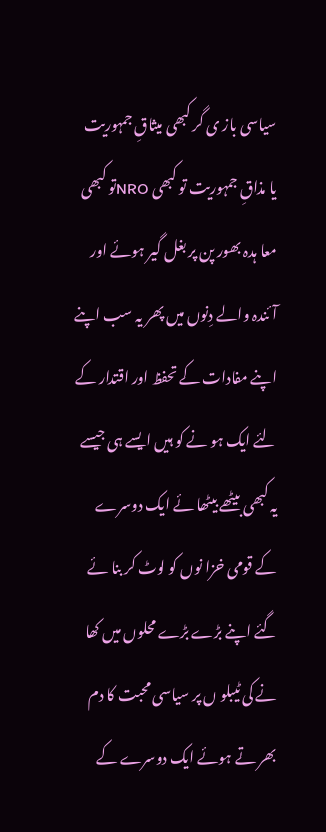سیاسی باز ی گر کبھی میثاقِ جمہوریت یا مذاقِ جمہوریت تو کبھی NROتو کبھی معا ہدہ بھور پن پر بغل گیر ہوئے اور آئندہ والے دِنوں میں پھر یہ سب اپنے اپنے مفادات کے تحفظ اور اقتدار کے لئے ایک ہو نے کو ہیں ایسے ہی جیسے یہ کبھی بیٹھے بیٹھا ئے ایک دوسرے کے قومی خزا نوں کو لوٹ کر بنا ئے گئے اپنے بڑے بڑے محلوں میں کھا نے کی ٹیبلو ں پر سیاسی محبت کا دم بھر تے ہوئے ایک دوسرے کے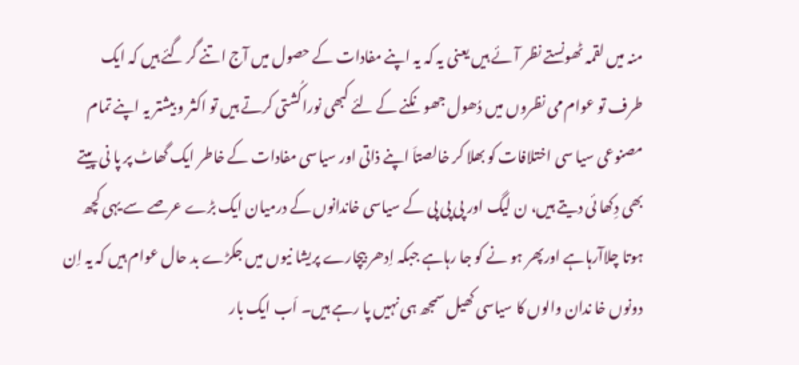منہ میں لقمہ ٹھونستے نظر آئے ہیں یعنی یہ کہ یہ اپنے مفادات کے حصول میں آج اتنے گر گئے ہیں کہ ایک طرف تو عوام می نظروں میں دُھول جھو نکنے کے لئے کبھی نوراکُشتی کرتے ہیں تو اکثر و بیشتر یہ اپنے تمام مصنوعی سیا سی اختلافات کو بھلا کر خالصتاَ اپنے ذاتی اور سیاسی مفادات کے خاطر ایک گھاٹ پر پا نی پیتے بھی دِکھا ئی دیتے ہیں، ن لیگ اور پی پی پی کے سیاسی خاندانوں کے درمیان ایک بڑے عرصے سے یہی کچھ ہوتا چلاآرہاہے اورپھر ہو نے کو جا رہاہے جبکہ اِدھر بیچارے پریشا نیوں میں جکڑے بد حال عوام ہیں کہ یہ اِن دونوں خا ندان والوں کا سیاسی کھیل سمجھ ہی نہیں پا رہے ہیں۔ اَب ایک بار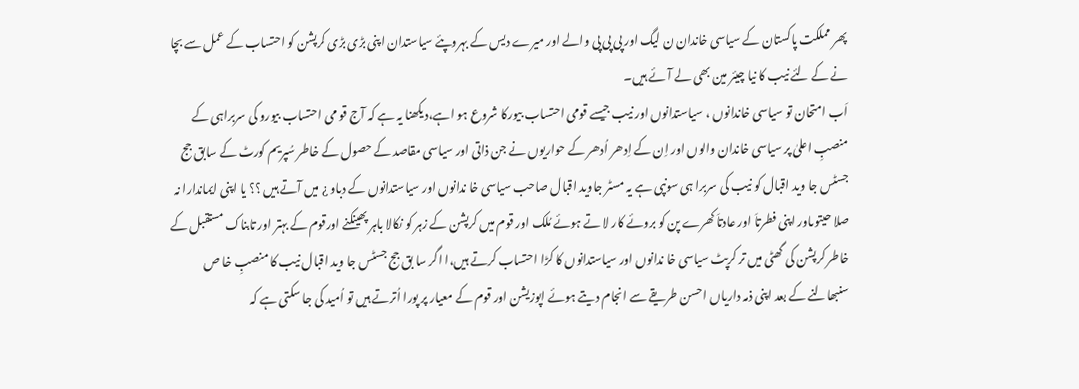پھر مملکت پاکستان کے سیاسی خاندان ن لیگ اور پی پی پی والے اور میرے دیس کے بہروپئے سیاستدان اپنی بڑی بڑی کرپشن کو احتساب کے عمل سے بچا نے کے لئے نیب کا نیا چیئر مین بھی لے آئے ہیں۔
اَب امتحان تو سیاسی خاندانوں ، سیاستدانوں اور نیب جیسے قومی احتساب بیورکا شروع ہو اہے،دیکھنا یہ ہے کہ آج قو می احتساب بیورو کی سربراہی کے منصبِ اعلیٰ پر سیاسی خاندان والوں اور اِن کے اِدھر اُدھر کے حواریوں نے جن ذاتی اور سیاسی مقاصد کے حصول کے خاطر سُپریم کورٹ کے سابق جج جسٹس جا وید اقبال کو نیب کی سربرا ہی سونپی ہے یہ مسٹر جاوید اقبال صاحب سیاسی خا ندانوں اور سیاستدانوں کے دباو ¿ میں آتے ہیں ؟؟ یا اپنی ایماندارا نہ صلا حیتوںاور اپنی فطرتاَ اور عادتاَ کھرے پن کو بروئے کار لا تے ہوئے مُلک اور قوم میں کرپشن کے زہر کو نکالا باہر پھینکنے اورقوم کے بہتر اور تابناک مستقبل کے خاطر کرپشن کی گھٹی میں تر کرپٹ سیاسی خا ندانوں اور سیاستدانوں کا کڑا احتساب کرتے ہیں،ا اگر سا بق جج جسٹس جا وید اقبال نیب کا منصبِ خا ص سنبھالنے کے بعد اپنی ذمہ داریاں احسن طریقے سے انجام دیتے ہوئے اپوزیشن اور قوم کے معیار پر پورا اُترتے ہیں تو اُمید کی جا سکتی ہے کہ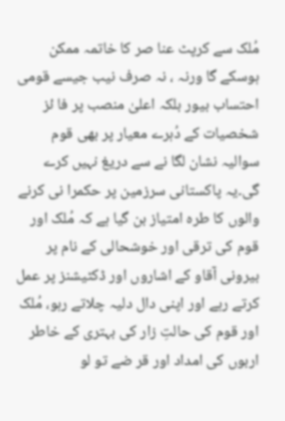مُلک سے کرپٹ عنا صر کا خاتمہ ممکن ہوسکے گا ورنہ ، نہ صرف نیب جیسے قومی احتساب بیور بلکہ اعلیٰ منصب پر فا ئز شخصیات کے دُہرے معیار پر بھی قوم سوالیہ نشان لگا نے سے دریغ نہیں کرے گی۔یہ پاکستانی سرزمین پر حکمرا نی کرنے والوں کا طرہ امتیاز بن گیا ہے کہ مُلک اور قوم کی ترقی اور خوشحالی کے نام پر بیرونی آقاو کے اشاروں اور ڈکٹیشنز پر عمل کرتے رہے اور اپنی دال دلیہ چلاتے رہو، مُلک اور قوم کی حالتِ زار کی بہتری کے خاطر اربوں کی امداد اور قر ضے تو لو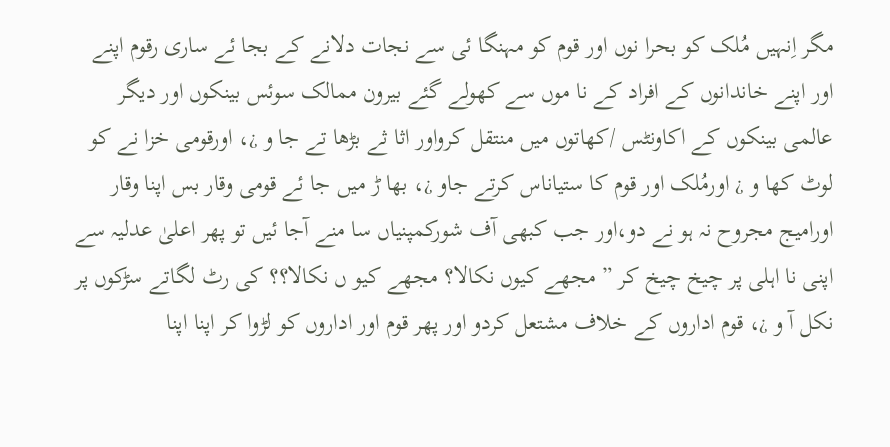مگر اِنہیں مُلک کو بحرا نوں اور قوم کو مہنگا ئی سے نجات دلانے کے بجا ئے ساری رقوم اپنے اور اپنے خاندانوں کے افراد کے نا موں سے کھولے گئے بیرون ممالک سوئس بینکوں اور دیگر عالمی بینکوں کے اکاونٹس /کھاتوں میں منتقل کرواور اثا ثے بڑھا تے جا و ¿، اورقومی خزا نے کو لوٹ کھا و ¿ اورمُلک اور قوم کا ستیاناس کرتے جاو ¿، بھا ڑ میں جا ئے قومی وقار بس اپنا وقار اورامیج مجروح نہ ہو نے دو،اور جب کبھی آف شورکمپنیاں سا منے آجا ئیں تو پھر اعلیٰ عدلیہ سے اپنی نا اہلی پر چیخ چیخ کر ” مجھے کیوں نکالا؟ مجھے کیو ں نکالا؟؟ کی رٹ لگاتے سڑکوں پر نکل آ و ¿، قوم اداروں کے خلاف مشتعل کردو اور پھر قوم اور اداروں کو لڑوا کر اپنا اپنا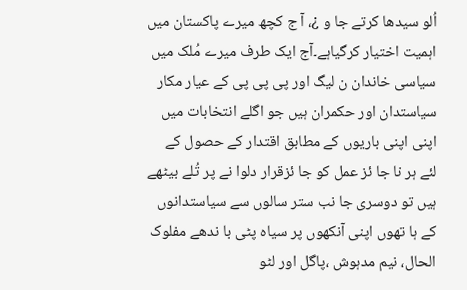اُلو سیدھا کرتے جا و ¿، آ ج کچھ میرے پاکستان میں اہمیت اختیار کرگیاہے۔آج ایک طرف میرے مُلک میں سیاسی خاندان ن لیگ اور پی پی پی کے عیار مکار سیاستدان اور حکمران ہیں جو اگلے انتخابات میں اپنی اپنی باریوں کے مطابق اقتدار کے حصول کے لئے ہر نا جا ئز عمل کو جا ئزقرار دلوا نے پر تُلے بیٹھے ہیں تو دوسری جا نب ستر سالوں سے سیاستدانوں کے ہا تھوں اپنی آنکھوں پر سیاہ پٹی با ندھے مفلوک الحال، نیم مدہوش ،پاگل اور لٹو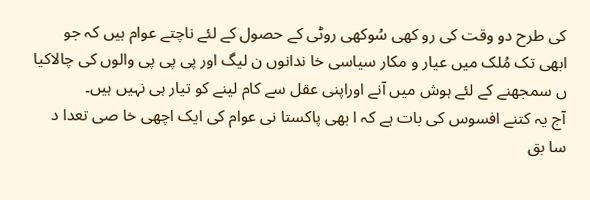کی طرح دو وقت کی رو کھی سُوکھی روٹی کے حصول کے لئے ناچتے عوام ہیں کہ جو ابھی تک مُلک میں عیار و مکار سیاسی خا ندانوں ن لیگ اور پی پی پی والوں کی چالاکیا ں سمجھنے کے لئے ہوش میں آنے اوراپنی عقل سے کام لینے کو تیار ہی نہیں ہیں۔
آج یہ کتنے افسوس کی بات ہے کہ ا بھی پاکستا نی عوام کی ایک اچھی خا صی تعدا د سا بق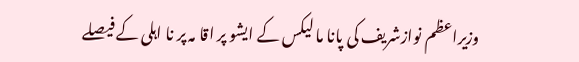وزیراعظم نوازشریف کی پانا ما لیکس کے ایشو پر اقا مہ پر نا اہلی کے فیصلے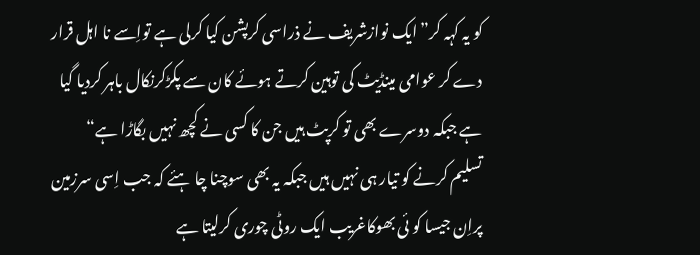کو یہ کہہ کر” ایک نوازشریف نے ذراسی کرپشن کیا کرلی ہے تواِسے نا اہل قرار دے کر عوامی مینڈیٹ کی توہین کرتے ہوئے کان سے پکڑکرنکال باہر کردیا گیا ہے جبکہ دوسرے بھی تو کرپٹ ہیں جن کا کسی نے کچھ نہیں بگاڑا ہے“ تسلیم کرنے کو تیار ہی نہیں ہیں جبکہ یہ بھی سوچنا چا ہئے کہ جب اِسی سرزمین پراِن جیسا کو ئی بھوکاغریب ایک روٹی چوری کرلیتا ہے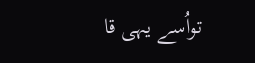تواُسے یہی قا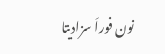نون فوراَ سزادیتا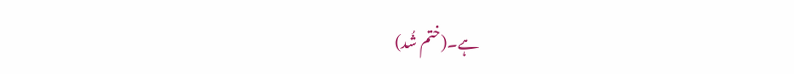ہے۔(ختم شُد)